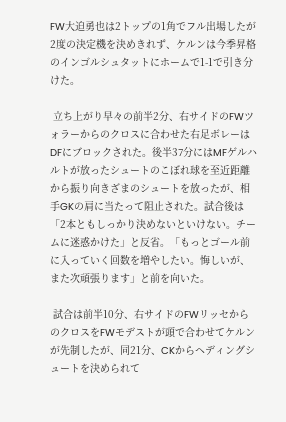FW大迫勇也は2トップの1角でフル出場したが2度の決定機を決めきれず、ケルンは今季昇格のインゴルシュタットにホームで1-1で引き分けた。

 立ち上がり早々の前半2分、右サイドのFWツォラーからのクロスに合わせた右足ボレーはDFにブロックされた。後半37分にはMFゲルハルトが放ったシュートのこぼれ球を至近距離から振り向きざまのシュートを放ったが、相手GKの肩に当たって阻止された。試合後は「2本ともしっかり決めないといけない。チームに迷惑かけた」と反省。「もっとゴール前に入っていく回数を増やしたい。悔しいが、また次頑張ります」と前を向いた。

 試合は前半10分、右サイドのFWリッセからのクロスをFWモデストが頭で合わせてケルンが先制したが、同21分、CKからヘディングシュートを決められて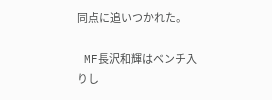同点に追いつかれた。

 MF長沢和輝はベンチ入りし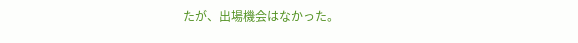たが、出場機会はなかった。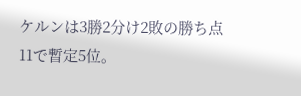ケルンは3勝2分け2敗の勝ち点11で暫定5位。